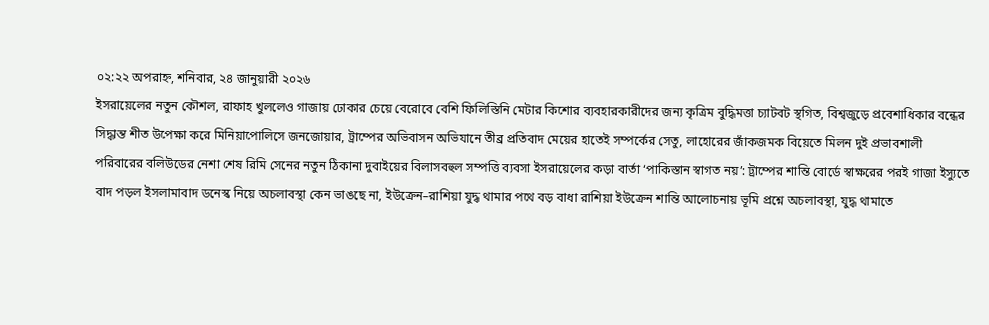০২:২২ অপরাহ্ন, শনিবার, ২৪ জানুয়ারী ২০২৬
ইসরায়েলের নতুন কৌশল, রাফাহ খুললেও গাজায় ঢোকার চেয়ে বেরোবে বেশি ফিলিস্তিনি মেটার কিশোর ব্যবহারকারীদের জন্য কৃত্রিম বুদ্ধিমত্তা চ্যাটবট স্থগিত, বিশ্বজুড়ে প্রবেশাধিকার বন্ধের সিদ্ধান্ত শীত উপেক্ষা করে মিনিয়াপোলিসে জনজোয়ার, ট্রাম্পের অভিবাসন অভিযানে তীব্র প্রতিবাদ মেয়ের হাতেই সম্পর্কের সেতু, লাহোরের জাঁকজমক বিয়েতে মিলন দুই প্রভাবশালী পরিবারের বলিউডের নেশা শেষ রিমি সেনের নতুন ঠিকানা দুবাইয়ের বিলাসবহুল সম্পত্তি ব্যবসা ইসরায়েলের কড়া বার্তা ‘পাকিস্তান স্বাগত নয়’: ট্রাম্পের শান্তি বোর্ডে স্বাক্ষরের পরই গাজা ইস্যুতে বাদ পড়ল ইসলামাবাদ ডনেস্ক নিয়ে অচলাবস্থা কেন ভাঙছে না, ইউক্রেন–রাশিয়া যুদ্ধ থামার পথে বড় বাধা রাশিয়া ইউক্রেন শান্তি আলোচনায় ভূমি প্রশ্নে অচলাবস্থা, যুদ্ধ থামাতে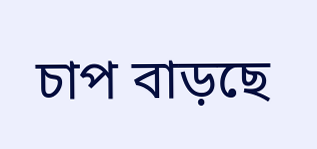চাপ বাড়ছে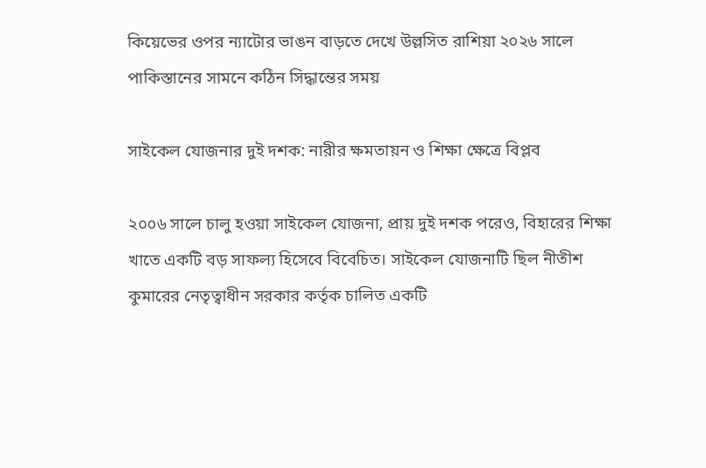কিয়েভের ওপর ন্যাটোর ভাঙন বাড়তে দেখে উল্লসিত রাশিয়া ২০২৬ সালে পাকিস্তানের সামনে কঠিন সিদ্ধান্তের সময়

সাইকেল যোজনার দুই দশক: নারীর ক্ষমতায়ন ও শিক্ষা ক্ষেত্রে বিপ্লব

২০০৬ সালে চালু হওয়া সাইকেল যোজনা, প্রায় দুই দশক পরেও, বিহারের শিক্ষা খাতে একটি বড় সাফল্য হিসেবে বিবেচিত। সাইকেল যোজনাটি ছিল নীতীশ কুমারের নেতৃত্বাধীন সরকার কর্তৃক চালিত একটি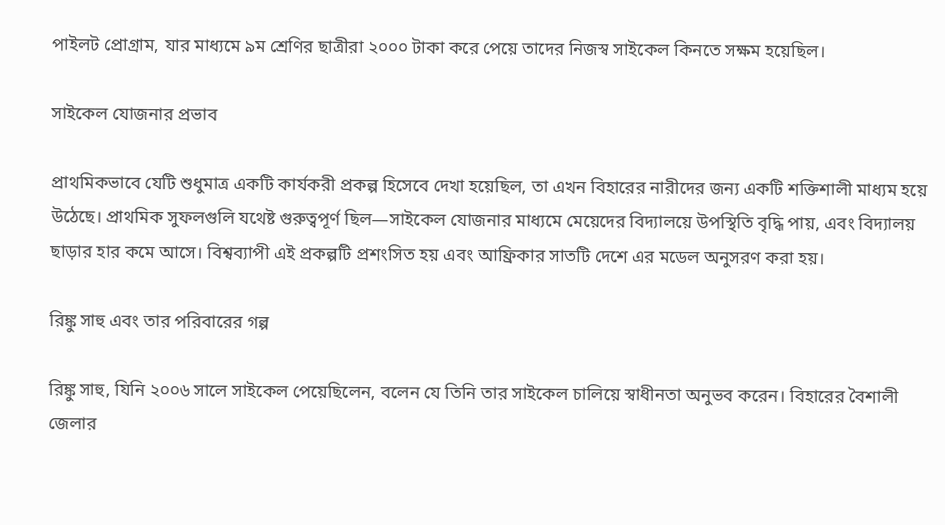পাইলট প্রোগ্রাম, যার মাধ্যমে ৯ম শ্রেণির ছাত্রীরা ২০০০ টাকা করে পেয়ে তাদের নিজস্ব সাইকেল কিনতে সক্ষম হয়েছিল।

সাইকেল যোজনার প্রভাব

প্রাথমিকভাবে যেটি শুধুমাত্র একটি কার্যকরী প্রকল্প হিসেবে দেখা হয়েছিল, তা এখন বিহারের নারীদের জন্য একটি শক্তিশালী মাধ্যম হয়ে উঠেছে। প্রাথমিক সুফলগুলি যথেষ্ট গুরুত্বপূর্ণ ছিল—সাইকেল যোজনার মাধ্যমে মেয়েদের বিদ্যালয়ে উপস্থিতি বৃদ্ধি পায়, এবং বিদ্যালয় ছাড়ার হার কমে আসে। বিশ্বব্যাপী এই প্রকল্পটি প্রশংসিত হয় এবং আফ্রিকার সাতটি দেশে এর মডেল অনুসরণ করা হয়।

রিঙ্কু সাহু এবং তার পরিবারের গল্প

রিঙ্কু সাহু, যিনি ২০০৬ সালে সাইকেল পেয়েছিলেন, বলেন যে তিনি তার সাইকেল চালিয়ে স্বাধীনতা অনুভব করেন। বিহারের বৈশালী জেলার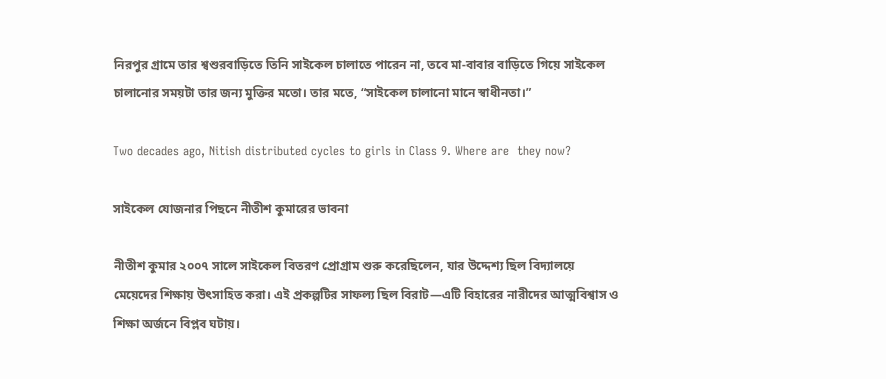নিরপুর গ্রামে তার শ্বশুরবাড়িতে তিনি সাইকেল চালাতে পারেন না, তবে মা-বাবার বাড়িতে গিয়ে সাইকেল চালানোর সময়টা তার জন্য মুক্তির মতো। তার মতে, “সাইকেল চালানো মানে স্বাধীনতা।”

Two decades ago, Nitish distributed cycles to girls in Class 9. Where are  they now?

সাইকেল যোজনার পিছনে নীতীশ কুমারের ভাবনা

নীতীশ কুমার ২০০৭ সালে সাইকেল বিতরণ প্রোগ্রাম শুরু করেছিলেন, যার উদ্দেশ্য ছিল বিদ্যালয়ে মেয়েদের শিক্ষায় উৎসাহিত করা। এই প্রকল্পটির সাফল্য ছিল বিরাট—এটি বিহারের নারীদের আত্মবিশ্বাস ও শিক্ষা অর্জনে বিপ্লব ঘটায়।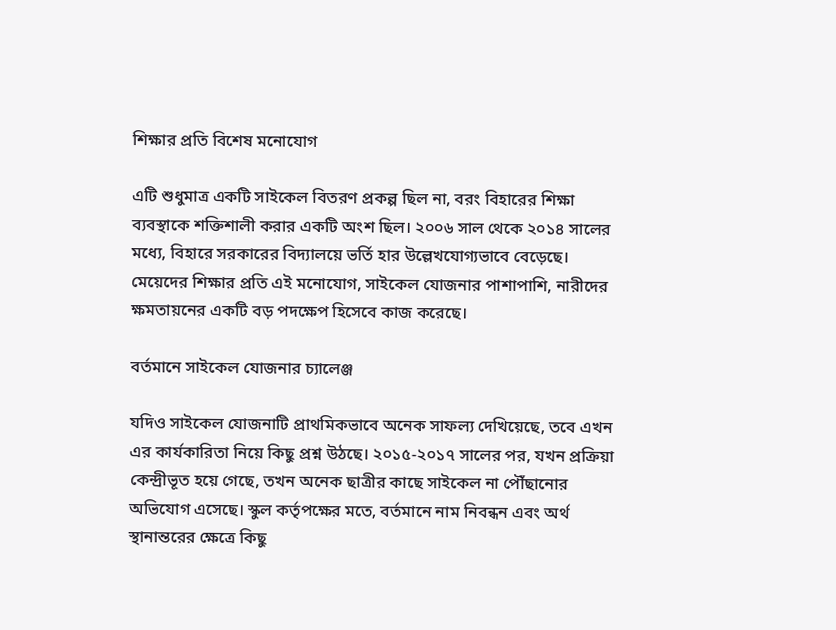শিক্ষার প্রতি বিশেষ মনোযোগ

এটি শুধুমাত্র একটি সাইকেল বিতরণ প্রকল্প ছিল না, বরং বিহারের শিক্ষা ব্যবস্থাকে শক্তিশালী করার একটি অংশ ছিল। ২০০৬ সাল থেকে ২০১৪ সালের মধ্যে, বিহারে সরকারের বিদ্যালয়ে ভর্তি হার উল্লেখযোগ্যভাবে বেড়েছে। মেয়েদের শিক্ষার প্রতি এই মনোযোগ, সাইকেল যোজনার পাশাপাশি, নারীদের ক্ষমতায়নের একটি বড় পদক্ষেপ হিসেবে কাজ করেছে।

বর্তমানে সাইকেল যোজনার চ্যালেঞ্জ

যদিও সাইকেল যোজনাটি প্রাথমিকভাবে অনেক সাফল্য দেখিয়েছে, তবে এখন এর কার্যকারিতা নিয়ে কিছু প্রশ্ন উঠছে। ২০১৫-২০১৭ সালের পর, যখন প্রক্রিয়া কেন্দ্রীভূত হয়ে গেছে, তখন অনেক ছাত্রীর কাছে সাইকেল না পৌঁছানোর অভিযোগ এসেছে। স্কুল কর্তৃপক্ষের মতে, বর্তমানে নাম নিবন্ধন এবং অর্থ স্থানান্তরের ক্ষেত্রে কিছু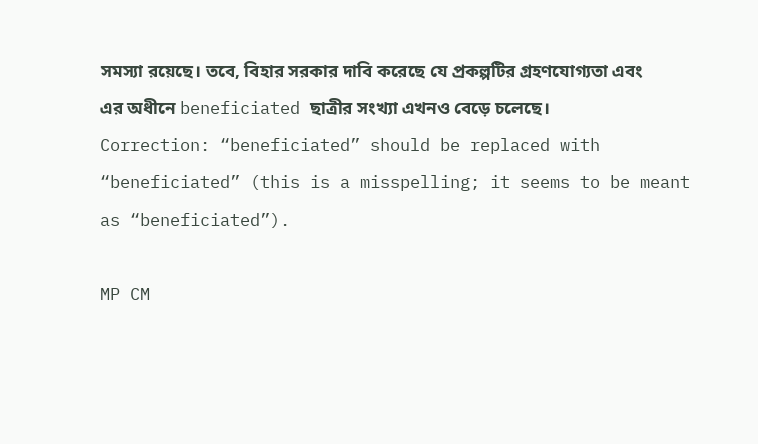সমস্যা রয়েছে। তবে, বিহার সরকার দাবি করেছে যে প্রকল্পটির গ্রহণযোগ্যতা এবং এর অধীনে beneficiated ছাত্রীর সংখ্যা এখনও বেড়ে চলেছে।
Correction: “beneficiated” should be replaced with “beneficiated” (this is a misspelling; it seems to be meant as “beneficiated”).

MP CM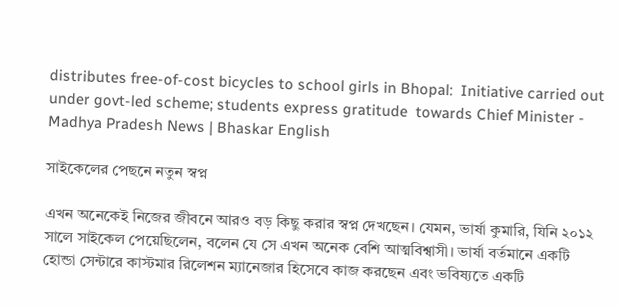distributes free-of-cost bicycles to school girls in Bhopal:  Initiative carried out under govt-led scheme; students express gratitude  towards Chief Minister - Madhya Pradesh News | Bhaskar English

সাইকেলের পেছনে নতুন স্বপ্ন

এখন অনেকেই নিজের জীবনে আরও বড় কিছু করার স্বপ্ন দেখছেন। যেমন, ভার্ষা কুমারি, যিনি ২০১২ সালে সাইকেল পেয়েছিলেন, বলেন যে সে এখন অনেক বেশি আত্মবিশ্বাসী। ভার্ষা বর্তমানে একটি হোন্ডা সেন্টারে কাস্টমার রিলেশন ম্যানেজার হিসেবে কাজ করছেন এবং ভবিষ্যতে একটি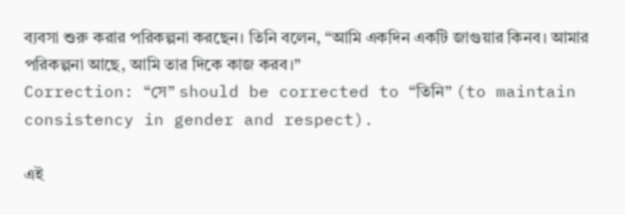ব্যবসা শুরু করার পরিকল্পনা করছেন। তিনি বলেন, “আমি একদিন একটি জাগুয়ার কিনব। আমার পরিকল্পনা আছে, আমি তার দিকে কাজ করব।”
Correction: “সে” should be corrected to “তিনি” (to maintain consistency in gender and respect).

এই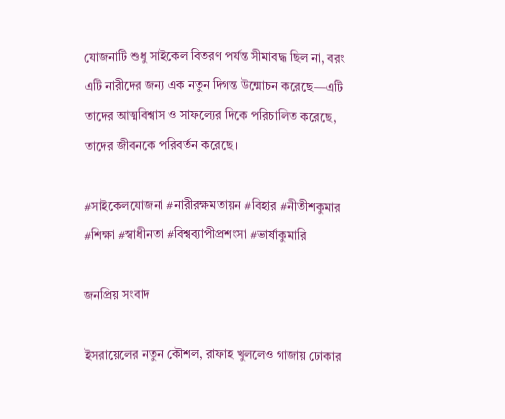যোজনাটি শুধু সাইকেল বিতরণ পর্যন্ত সীমাবদ্ধ ছিল না, বরং এটি নারীদের জন্য এক নতুন দিগন্ত উন্মোচন করেছে—এটি তাদের আত্মবিশ্বাস ও সাফল্যের দিকে পরিচালিত করেছে, তাদের জীবনকে পরিবর্তন করেছে।

#সাইকেলযোজনা #নারীরক্ষমতায়ন #বিহার #নীতীশকুমার #শিক্ষা #স্বাধীনতা #বিশ্বব্যাপীপ্রশংসা #ভার্ষাকুমারি

জনপ্রিয় সংবাদ

ইসরায়েলের নতুন কৌশল, রাফাহ খুললেও গাজায় ঢোকার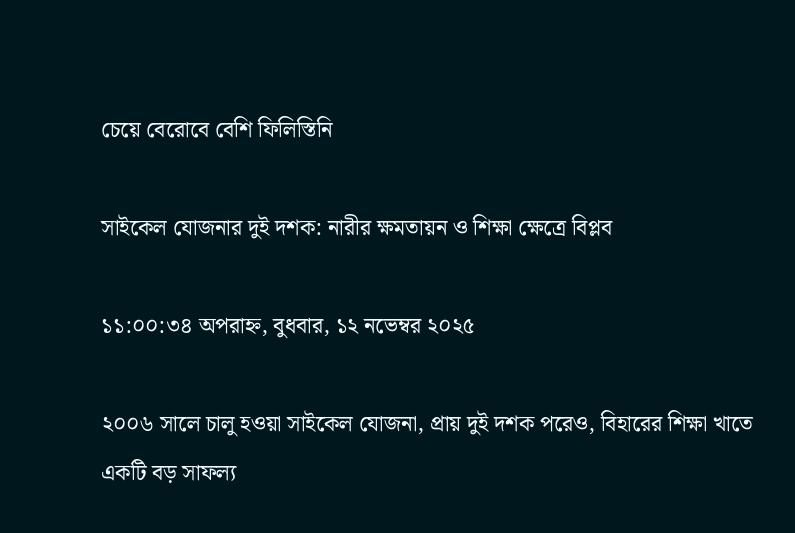চেয়ে বেরোবে বেশি ফিলিস্তিনি

সাইকেল যোজনার দুই দশক: নারীর ক্ষমতায়ন ও শিক্ষা ক্ষেত্রে বিপ্লব

১১:০০:৩৪ অপরাহ্ন, বুধবার, ১২ নভেম্বর ২০২৫

২০০৬ সালে চালু হওয়া সাইকেল যোজনা, প্রায় দুই দশক পরেও, বিহারের শিক্ষা খাতে একটি বড় সাফল্য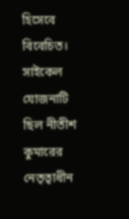হিসেবে বিবেচিত। সাইকেল যোজনাটি ছিল নীতীশ কুমারের নেতৃত্বাধীন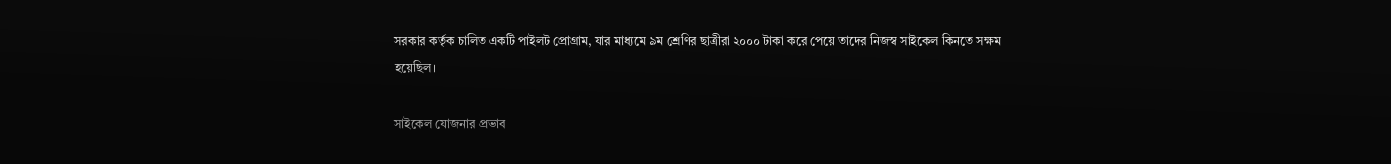সরকার কর্তৃক চালিত একটি পাইলট প্রোগ্রাম, যার মাধ্যমে ৯ম শ্রেণির ছাত্রীরা ২০০০ টাকা করে পেয়ে তাদের নিজস্ব সাইকেল কিনতে সক্ষম হয়েছিল।

সাইকেল যোজনার প্রভাব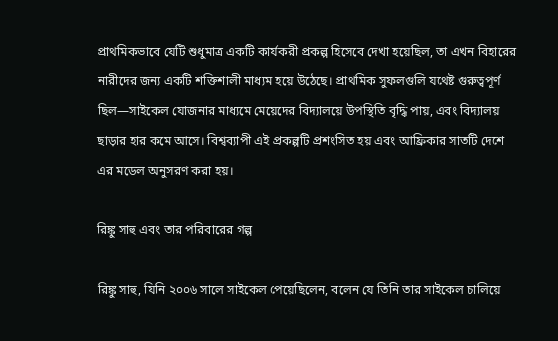প্রাথমিকভাবে যেটি শুধুমাত্র একটি কার্যকরী প্রকল্প হিসেবে দেখা হয়েছিল, তা এখন বিহারের নারীদের জন্য একটি শক্তিশালী মাধ্যম হয়ে উঠেছে। প্রাথমিক সুফলগুলি যথেষ্ট গুরুত্বপূর্ণ ছিল—সাইকেল যোজনার মাধ্যমে মেয়েদের বিদ্যালয়ে উপস্থিতি বৃদ্ধি পায়, এবং বিদ্যালয় ছাড়ার হার কমে আসে। বিশ্বব্যাপী এই প্রকল্পটি প্রশংসিত হয় এবং আফ্রিকার সাতটি দেশে এর মডেল অনুসরণ করা হয়।

রিঙ্কু সাহু এবং তার পরিবারের গল্প

রিঙ্কু সাহু, যিনি ২০০৬ সালে সাইকেল পেয়েছিলেন, বলেন যে তিনি তার সাইকেল চালিয়ে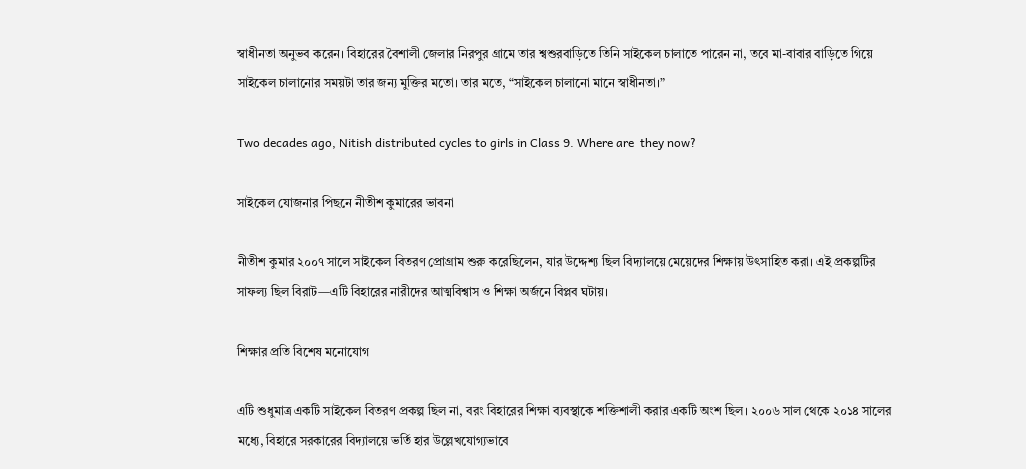স্বাধীনতা অনুভব করেন। বিহারের বৈশালী জেলার নিরপুর গ্রামে তার শ্বশুরবাড়িতে তিনি সাইকেল চালাতে পারেন না, তবে মা-বাবার বাড়িতে গিয়ে সাইকেল চালানোর সময়টা তার জন্য মুক্তির মতো। তার মতে, “সাইকেল চালানো মানে স্বাধীনতা।”

Two decades ago, Nitish distributed cycles to girls in Class 9. Where are  they now?

সাইকেল যোজনার পিছনে নীতীশ কুমারের ভাবনা

নীতীশ কুমার ২০০৭ সালে সাইকেল বিতরণ প্রোগ্রাম শুরু করেছিলেন, যার উদ্দেশ্য ছিল বিদ্যালয়ে মেয়েদের শিক্ষায় উৎসাহিত করা। এই প্রকল্পটির সাফল্য ছিল বিরাট—এটি বিহারের নারীদের আত্মবিশ্বাস ও শিক্ষা অর্জনে বিপ্লব ঘটায়।

শিক্ষার প্রতি বিশেষ মনোযোগ

এটি শুধুমাত্র একটি সাইকেল বিতরণ প্রকল্প ছিল না, বরং বিহারের শিক্ষা ব্যবস্থাকে শক্তিশালী করার একটি অংশ ছিল। ২০০৬ সাল থেকে ২০১৪ সালের মধ্যে, বিহারে সরকারের বিদ্যালয়ে ভর্তি হার উল্লেখযোগ্যভাবে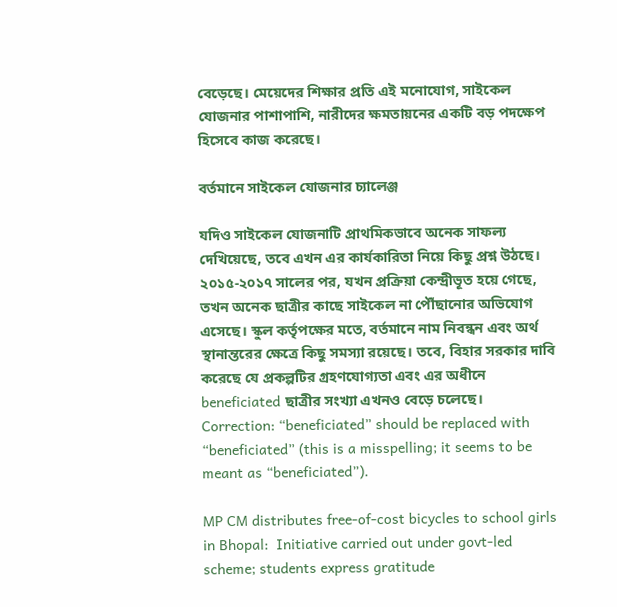বেড়েছে। মেয়েদের শিক্ষার প্রতি এই মনোযোগ, সাইকেল যোজনার পাশাপাশি, নারীদের ক্ষমতায়নের একটি বড় পদক্ষেপ হিসেবে কাজ করেছে।

বর্তমানে সাইকেল যোজনার চ্যালেঞ্জ

যদিও সাইকেল যোজনাটি প্রাথমিকভাবে অনেক সাফল্য দেখিয়েছে, তবে এখন এর কার্যকারিতা নিয়ে কিছু প্রশ্ন উঠছে। ২০১৫-২০১৭ সালের পর, যখন প্রক্রিয়া কেন্দ্রীভূত হয়ে গেছে, তখন অনেক ছাত্রীর কাছে সাইকেল না পৌঁছানোর অভিযোগ এসেছে। স্কুল কর্তৃপক্ষের মতে, বর্তমানে নাম নিবন্ধন এবং অর্থ স্থানান্তরের ক্ষেত্রে কিছু সমস্যা রয়েছে। তবে, বিহার সরকার দাবি করেছে যে প্রকল্পটির গ্রহণযোগ্যতা এবং এর অধীনে beneficiated ছাত্রীর সংখ্যা এখনও বেড়ে চলেছে।
Correction: “beneficiated” should be replaced with “beneficiated” (this is a misspelling; it seems to be meant as “beneficiated”).

MP CM distributes free-of-cost bicycles to school girls in Bhopal:  Initiative carried out under govt-led scheme; students express gratitude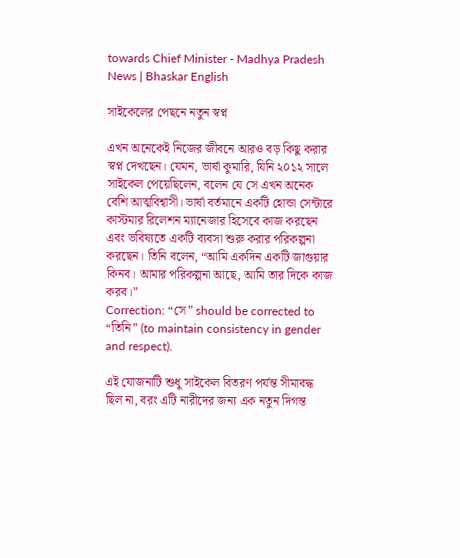towards Chief Minister - Madhya Pradesh News | Bhaskar English

সাইকেলের পেছনে নতুন স্বপ্ন

এখন অনেকেই নিজের জীবনে আরও বড় কিছু করার স্বপ্ন দেখছেন। যেমন, ভার্ষা কুমারি, যিনি ২০১২ সালে সাইকেল পেয়েছিলেন, বলেন যে সে এখন অনেক বেশি আত্মবিশ্বাসী। ভার্ষা বর্তমানে একটি হোন্ডা সেন্টারে কাস্টমার রিলেশন ম্যানেজার হিসেবে কাজ করছেন এবং ভবিষ্যতে একটি ব্যবসা শুরু করার পরিকল্পনা করছেন। তিনি বলেন, “আমি একদিন একটি জাগুয়ার কিনব। আমার পরিকল্পনা আছে, আমি তার দিকে কাজ করব।”
Correction: “সে” should be corrected to “তিনি” (to maintain consistency in gender and respect).

এই যোজনাটি শুধু সাইকেল বিতরণ পর্যন্ত সীমাবদ্ধ ছিল না, বরং এটি নারীদের জন্য এক নতুন দিগন্ত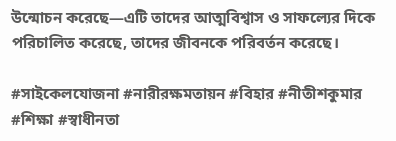উন্মোচন করেছে—এটি তাদের আত্মবিশ্বাস ও সাফল্যের দিকে পরিচালিত করেছে, তাদের জীবনকে পরিবর্তন করেছে।

#সাইকেলযোজনা #নারীরক্ষমতায়ন #বিহার #নীতীশকুমার #শিক্ষা #স্বাধীনতা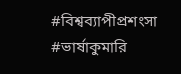#বিশ্বব্যাপীপ্রশংসা #ভার্ষাকুমারি